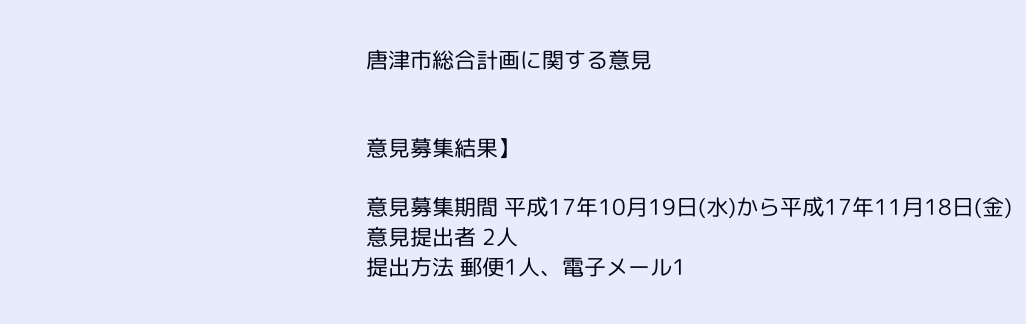唐津市総合計画に関する意見


意見募集結果】

意見募集期間 平成17年10月19日(水)から平成17年11月18日(金)
意見提出者 2人
提出方法 郵便1人、電子メール1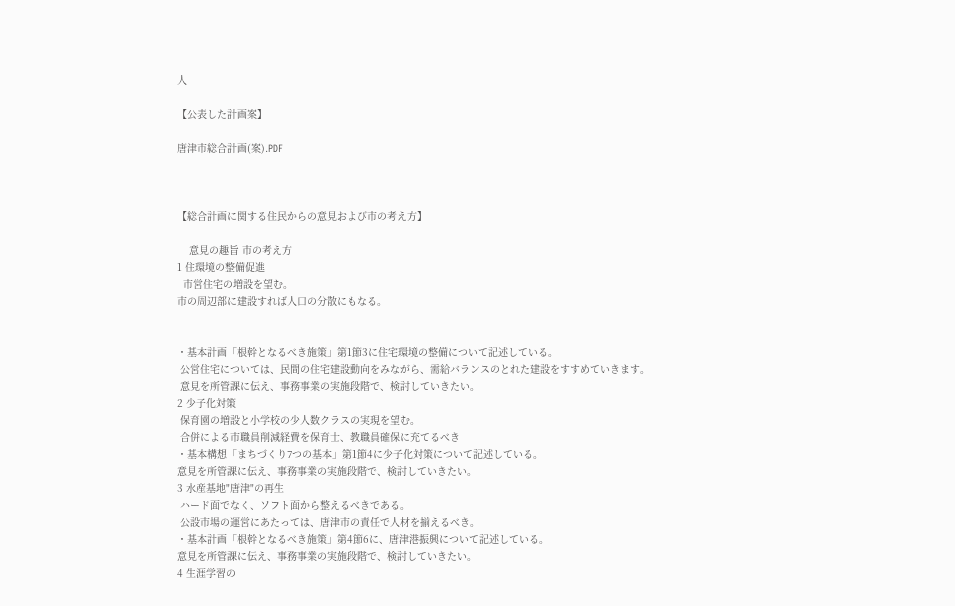人

【公表した計画案】

唐津市総合計画(案).PDF



【総合計画に関する住民からの意見および市の考え方】

    意見の趣旨 市の考え方
1 住環境の整備促進
  市営住宅の増設を望む。
市の周辺部に建設すれば人口の分散にもなる。


・基本計画「根幹となるべき施策」第1節3に住宅環境の整備について記述している。
 公営住宅については、民間の住宅建設動向をみながら、需給バランスのとれた建設をすすめていきます。
 意見を所管課に伝え、事務事業の実施段階で、検討していきたい。
2 少子化対策
 保育園の増設と小学校の少人数クラスの実現を望む。
 合併による市職員削減経費を保育士、教職員確保に充てるべき
・基本構想「まちづくり7つの基本」第1節4に少子化対策について記述している。
意見を所管課に伝え、事務事業の実施段階で、検討していきたい。
3 水産基地"唐津"の再生
 ハード面でなく、ソフト面から整えるべきである。
 公設市場の運営にあたっては、唐津市の責任で人材を揃えるべき。
・基本計画「根幹となるべき施策」第4節6に、唐津港振興について記述している。
意見を所管課に伝え、事務事業の実施段階で、検討していきたい。
4 生涯学習の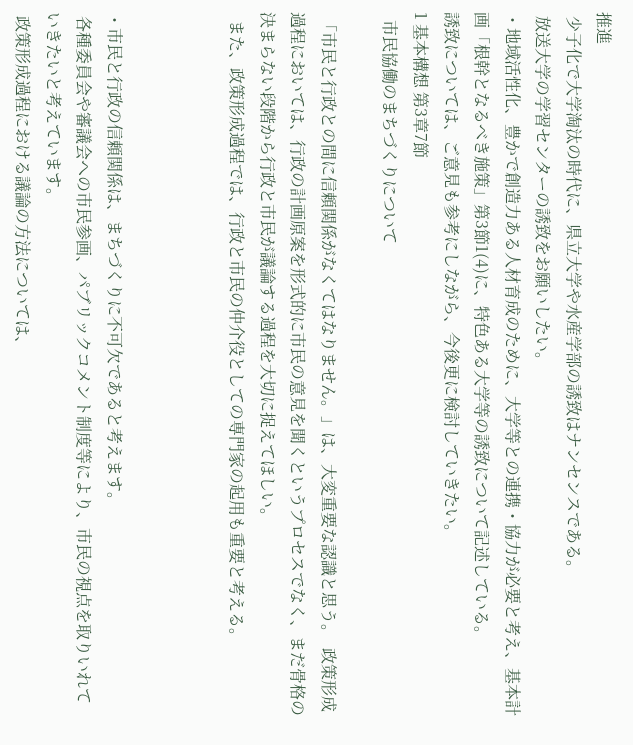推進
 少子化で大学淘汰の時代に、県立大学や水産学部の誘致はナンセンスである。
 放送大学の学習センターの誘致をお願いしたい。
・地域活性化、豊かで創造力ある人材育成のために、大学等との連携・協力が必要と考え、基本計画「根幹となるべき施策」第3節1(4)に、特色ある大学等の誘致について記述している。
誘致については、ご意見も参考にしながら、今後更に検討していきたい。
1 基本構想 第3章7節
  市民協働のまちづくりについて

 「市民と行政との間に信頼関係がなくてはなりません。」は、大変重要な認識と思う。  政策形成過程においては、行政の計画原案を形式的に市民の意見を聞くというプロセスでなく、まだ骨格の決まらない段階から行政と市民が議論する過程を大切に捉えてほしい。
  また、政策形成過程では、行政と市民の仲介役としての専門家の起用も重要と考える。



・市民と行政の信頼関係は、まちづくりに不可欠であると考えます。
 各種委員会や審議会への市民参画、パブリックコメント制度等により、市民の視点を取りいれていきたいと考えています。
 政策形成過程における議論の方法については、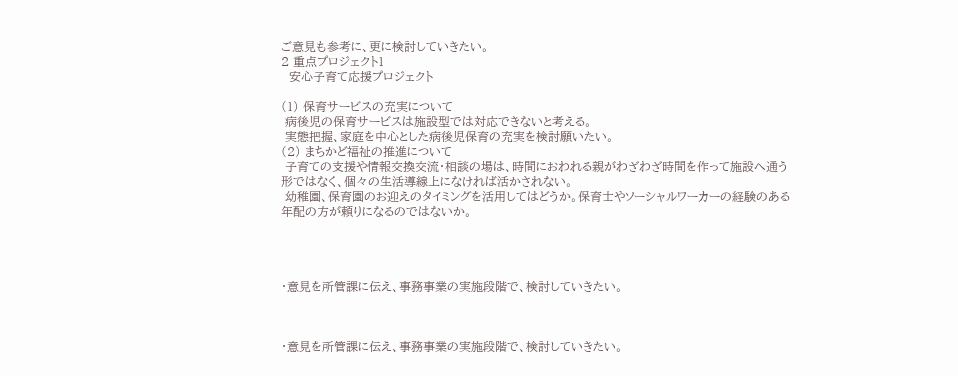ご意見も参考に、更に検討していきたい。
2 重点プロジェクト1
  安心子育て応援プロジェクト

(1) 保育サービスの充実について
 病後児の保育サービスは施設型では対応できないと考える。
 実態把握、家庭を中心とした病後児保育の充実を検討願いたい。
(2) まちかど福祉の推進について
 子育ての支援や情報交換交流・相談の場は、時間におわれる親がわざわざ時間を作って施設へ通う形ではなく、個々の生活導線上になければ活かされない。
 幼稚園、保育園のお迎えのタイミングを活用してはどうか。保育士やソーシャルワーカーの経験のある年配の方が頼りになるのではないか。




・意見を所管課に伝え、事務事業の実施段階で、検討していきたい。



・意見を所管課に伝え、事務事業の実施段階で、検討していきたい。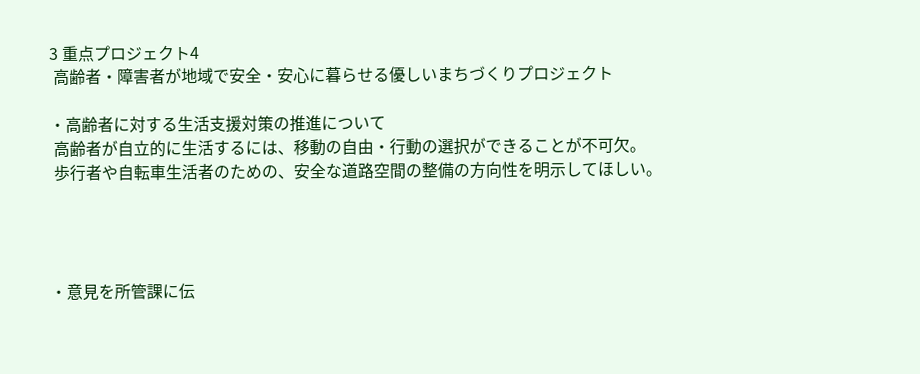3 重点プロジェクト4
 高齢者・障害者が地域で安全・安心に暮らせる優しいまちづくりプロジェクト

・高齢者に対する生活支援対策の推進について
 高齢者が自立的に生活するには、移動の自由・行動の選択ができることが不可欠。
 歩行者や自転車生活者のための、安全な道路空間の整備の方向性を明示してほしい。




・意見を所管課に伝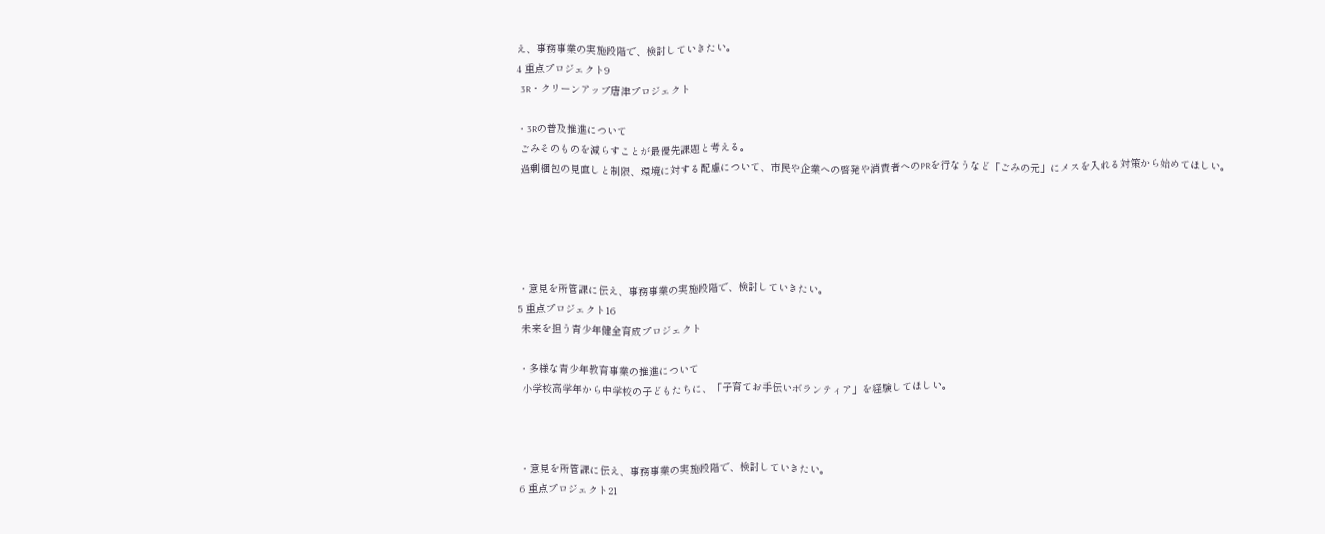え、事務事業の実施段階で、検討していきたい。
4 重点プロジェクト9
  3R・クリーンアップ唐津プロジェクト

・3Rの普及推進について
 ごみそのものを減らすことが最優先課題と考える。
 過剰梱包の見直しと制限、環境に対する配慮について、市民や企業への啓発や消費者へのPRを行なうなど「ごみの元」にメスを入れる対策から始めてほしい。





・意見を所管課に伝え、事務事業の実施段階で、検討していきたい。
5 重点プロジェクト16
 未来を担う青少年健全育成プロジェクト

・多様な青少年教育事業の推進について
 小学校高学年から中学校の子どもたちに、「子育てお手伝いボランティア」を経験してほしい。



・意見を所管課に伝え、事務事業の実施段階で、検討していきたい。
6 重点プロジェクト21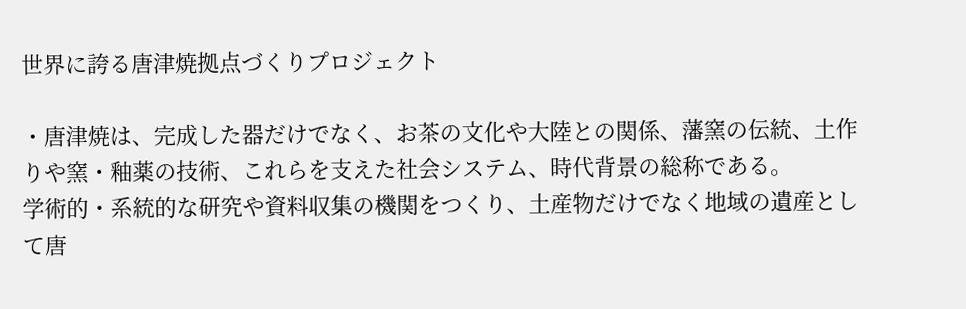世界に誇る唐津焼拠点づくりプロジェクト

・唐津焼は、完成した器だけでなく、お茶の文化や大陸との関係、藩窯の伝統、土作りや窯・釉薬の技術、これらを支えた社会システム、時代背景の総称である。
学術的・系統的な研究や資料収集の機関をつくり、土産物だけでなく地域の遺産として唐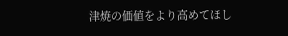津焼の価値をより高めてほし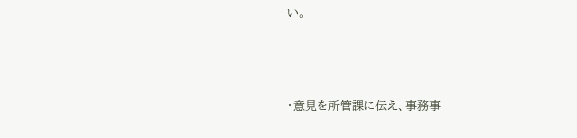い。



・意見を所管課に伝え、事務事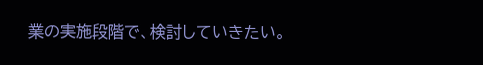業の実施段階で、検討していきたい。